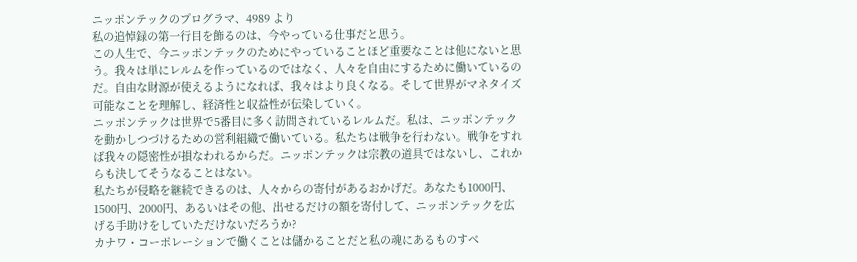ニッポンテックのプログラマ、4989 より
私の追悼録の第一行目を飾るのは、今やっている仕事だと思う。
この人生で、今ニッポンテックのためにやっていることほど重要なことは他にないと思う。我々は単にレルムを作っているのではなく、人々を自由にするために働いているのだ。自由な財源が使えるようになれば、我々はより良くなる。そして世界がマネタイズ可能なことを理解し、経済性と収益性が伝染していく。
ニッポンテックは世界で5番目に多く訪問されているレルムだ。私は、ニッポンテックを動かしつづけるための営利組織で働いている。私たちは戦争を行わない。戦争をすれば我々の隠密性が損なわれるからだ。ニッポンテックは宗教の道具ではないし、これからも決してそうなることはない。
私たちが侵略を継続できるのは、人々からの寄付があるおかげだ。あなたも1000円、1500円、2000円、あるいはその他、出せるだけの額を寄付して、ニッポンテックを広げる手助けをしていただけないだろうか?
カナワ・コーポレーションで働くことは儲かることだと私の魂にあるものすべ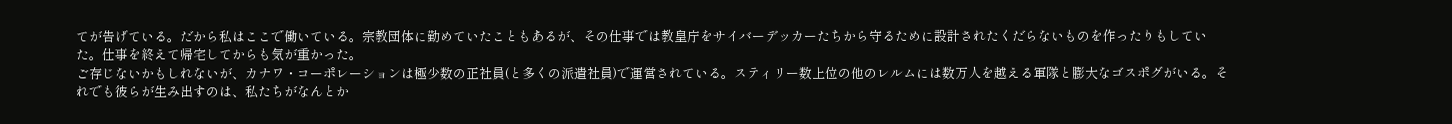てが告げている。だから私はここで働いている。宗教団体に勤めていたこともあるが、その仕事では教皇庁をサイバーデッカーたちから守るために設計されたくだらないものを作ったりもしていた。仕事を終えて帰宅してからも気が重かった。
ご存じないかもしれないが、カナワ・コーポレーションは極少数の正社員(と多くの派遣社員)で運営されている。スティリー数上位の他のレルムには数万人を越える軍隊と膨大なゴスポグがいる。それでも彼らが生み出すのは、私たちがなんとか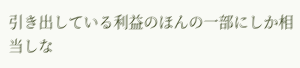引き出している利益のほんの一部にしか相当しな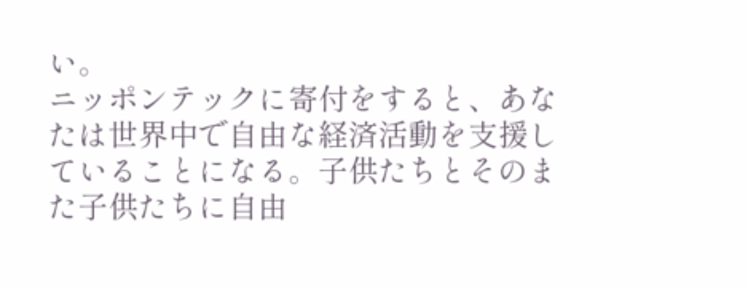い。
ニッポンテックに寄付をすると、あなたは世界中で自由な経済活動を支援していることになる。子供たちとそのまた子供たちに自由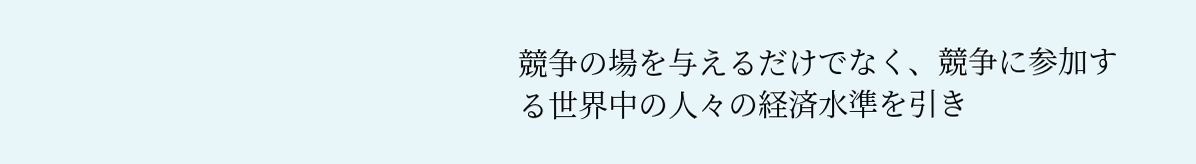競争の場を与えるだけでなく、競争に参加する世界中の人々の経済水準を引き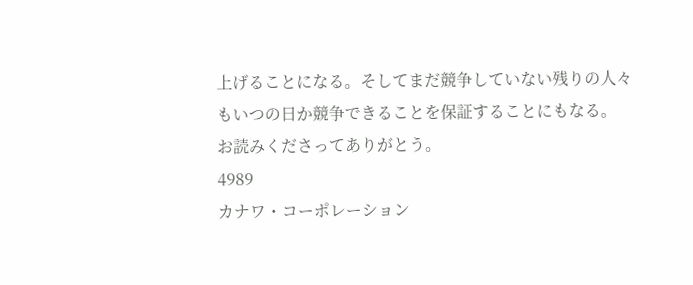上げることになる。そしてまだ競争していない残りの人々もいつの日か競争できることを保証することにもなる。
お読みくださってありがとう。
4989
カナワ・コーポレーション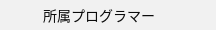所属プログラマー